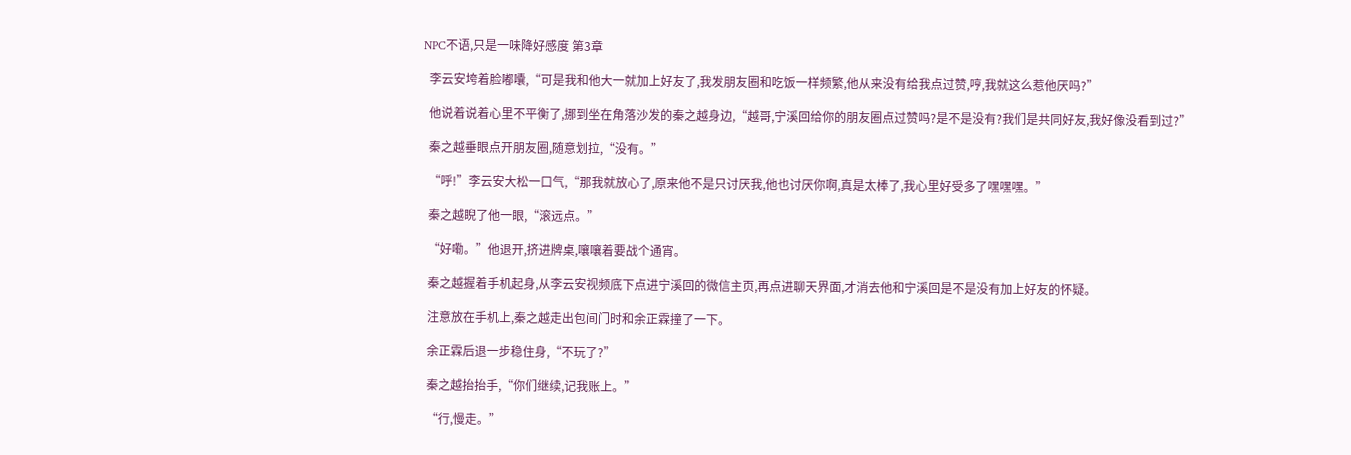NPC不语,只是一味降好感度 第3章

  李云安垮着脸嘟囔,“可是我和他大一就加上好友了,我发朋友圈和吃饭一样频繁,他从来没有给我点过赞,哼,我就这么惹他厌吗?”

  他说着说着心里不平衡了,挪到坐在角落沙发的秦之越身边,“越哥,宁溪回给你的朋友圈点过赞吗?是不是没有?我们是共同好友,我好像没看到过?”

  秦之越垂眼点开朋友圈,随意划拉,“没有。”

  “呼!”李云安大松一口气,“那我就放心了,原来他不是只讨厌我,他也讨厌你啊,真是太棒了,我心里好受多了嘿嘿嘿。”

  秦之越睨了他一眼,“滚远点。”

  “好嘞。”他退开,挤进牌桌,嚷嚷着要战个通宵。

  秦之越握着手机起身,从李云安视频底下点进宁溪回的微信主页,再点进聊天界面,才消去他和宁溪回是不是没有加上好友的怀疑。

  注意放在手机上,秦之越走出包间门时和余正霖撞了一下。

  余正霖后退一步稳住身,“不玩了?”

  秦之越抬抬手,“你们继续,记我账上。”

  “行,慢走。”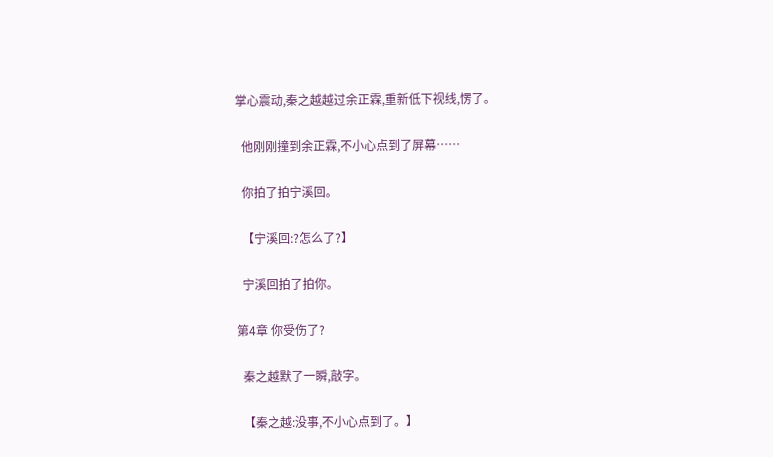掌心震动,秦之越越过余正霖,重新低下视线,愣了。

  他刚刚撞到余正霖,不小心点到了屏幕……

  你拍了拍宁溪回。

  【宁溪回:?怎么了?】

  宁溪回拍了拍你。

第4章 你受伤了?

  秦之越默了一瞬,敲字。

  【秦之越:没事,不小心点到了。】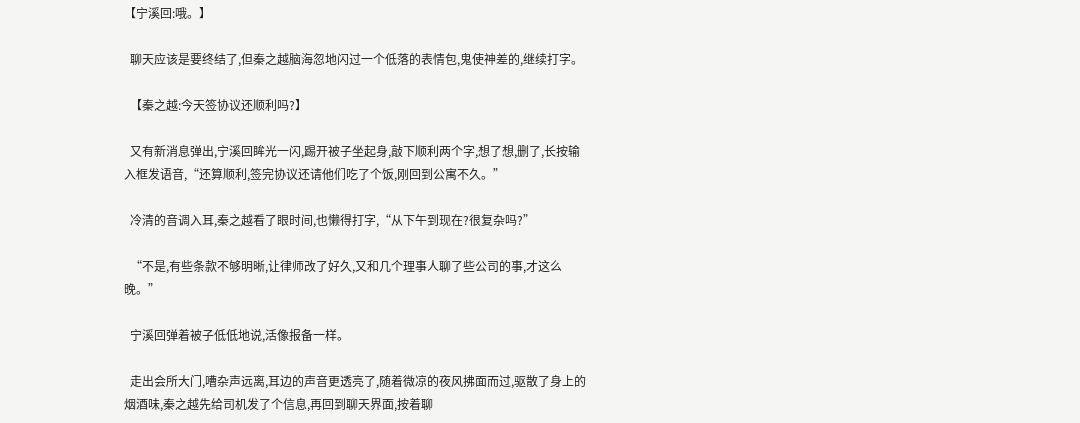【宁溪回:哦。】

  聊天应该是要终结了,但秦之越脑海忽地闪过一个低落的表情包,鬼使神差的,继续打字。

  【秦之越:今天签协议还顺利吗?】

  又有新消息弹出,宁溪回眸光一闪,踢开被子坐起身,敲下顺利两个字,想了想,删了,长按输入框发语音,“还算顺利,签完协议还请他们吃了个饭,刚回到公寓不久。”

  冷清的音调入耳,秦之越看了眼时间,也懒得打字,“从下午到现在?很复杂吗?”

  “不是,有些条款不够明晰,让律师改了好久,又和几个理事人聊了些公司的事,才这么晚。”

  宁溪回弹着被子低低地说,活像报备一样。

  走出会所大门,嘈杂声远离,耳边的声音更透亮了,随着微凉的夜风拂面而过,驱散了身上的烟酒味,秦之越先给司机发了个信息,再回到聊天界面,按着聊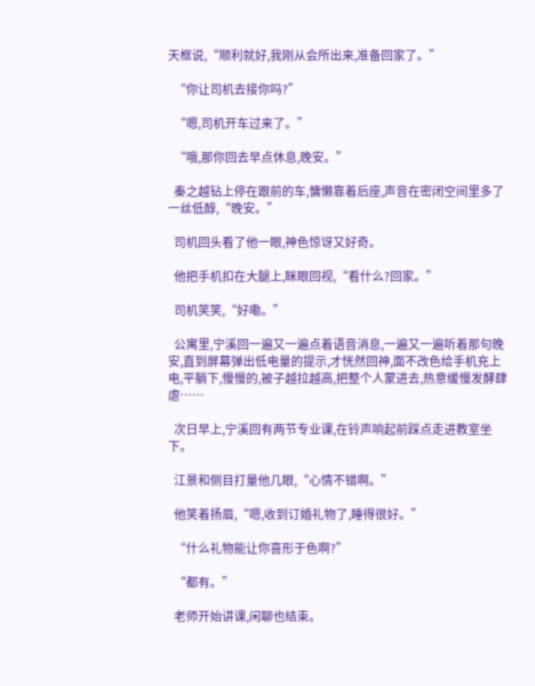天框说,“顺利就好,我刚从会所出来,准备回家了。”

  “你让司机去接你吗?”

  “嗯,司机开车过来了。”

  “哦,那你回去早点休息,晚安。”

  秦之越钻上停在跟前的车,慵懒靠着后座,声音在密闭空间里多了一丝低醇,“晚安。”

  司机回头看了他一眼,神色惊讶又好奇。

  他把手机扣在大腿上,眯眼回视,“看什么?回家。”

  司机笑笑,“好嘞。”

  公寓里,宁溪回一遍又一遍点着语音消息,一遍又一遍听着那句晚安,直到屏幕弹出低电量的提示,才恍然回神,面不改色给手机充上电,平躺下,慢慢的,被子越拉越高,把整个人蒙进去,热意缓慢发酵肆虐……

  次日早上,宁溪回有两节专业课,在铃声响起前踩点走进教室坐下。

  江景和侧目打量他几眼,“心情不错啊。”

  他笑着扬眉,“嗯,收到订婚礼物了,睡得很好。”

  “什么礼物能让你喜形于色啊?”

  “都有。”

  老师开始讲课,闲聊也结束。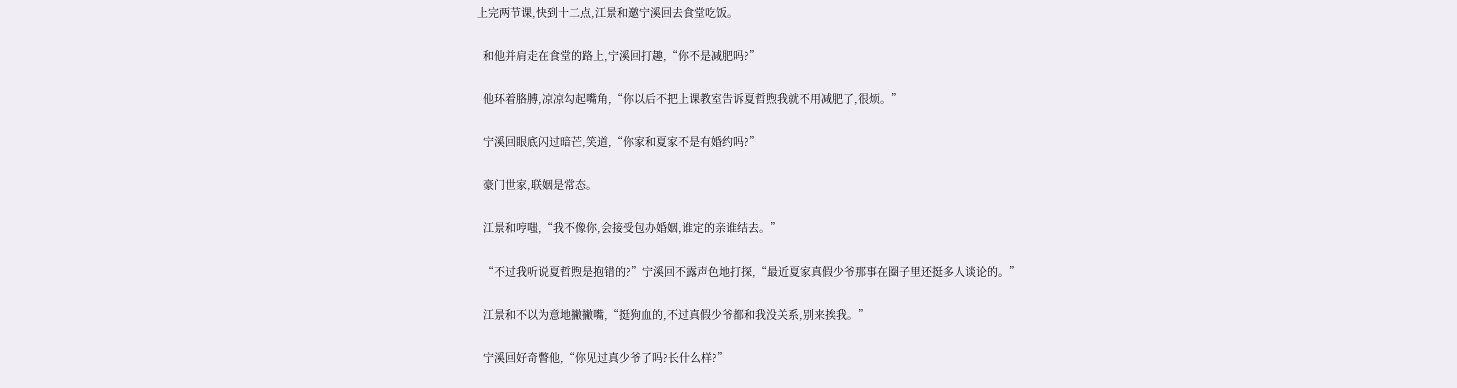上完两节课,快到十二点,江景和邀宁溪回去食堂吃饭。

  和他并肩走在食堂的路上,宁溪回打趣,“你不是减肥吗?”

  他环着胳膊,凉凉勾起嘴角,“你以后不把上课教室告诉夏哲煦我就不用减肥了,很烦。”

  宁溪回眼底闪过暗芒,笑道,“你家和夏家不是有婚约吗?”

  豪门世家,联姻是常态。

  江景和哼嗤,“我不像你,会接受包办婚姻,谁定的亲谁结去。”

  “不过我听说夏哲煦是抱错的?”宁溪回不露声色地打探,“最近夏家真假少爷那事在圈子里还挺多人谈论的。”

  江景和不以为意地撇撇嘴,“挺狗血的,不过真假少爷都和我没关系,别来挨我。”

  宁溪回好奇瞥他,“你见过真少爷了吗?长什么样?”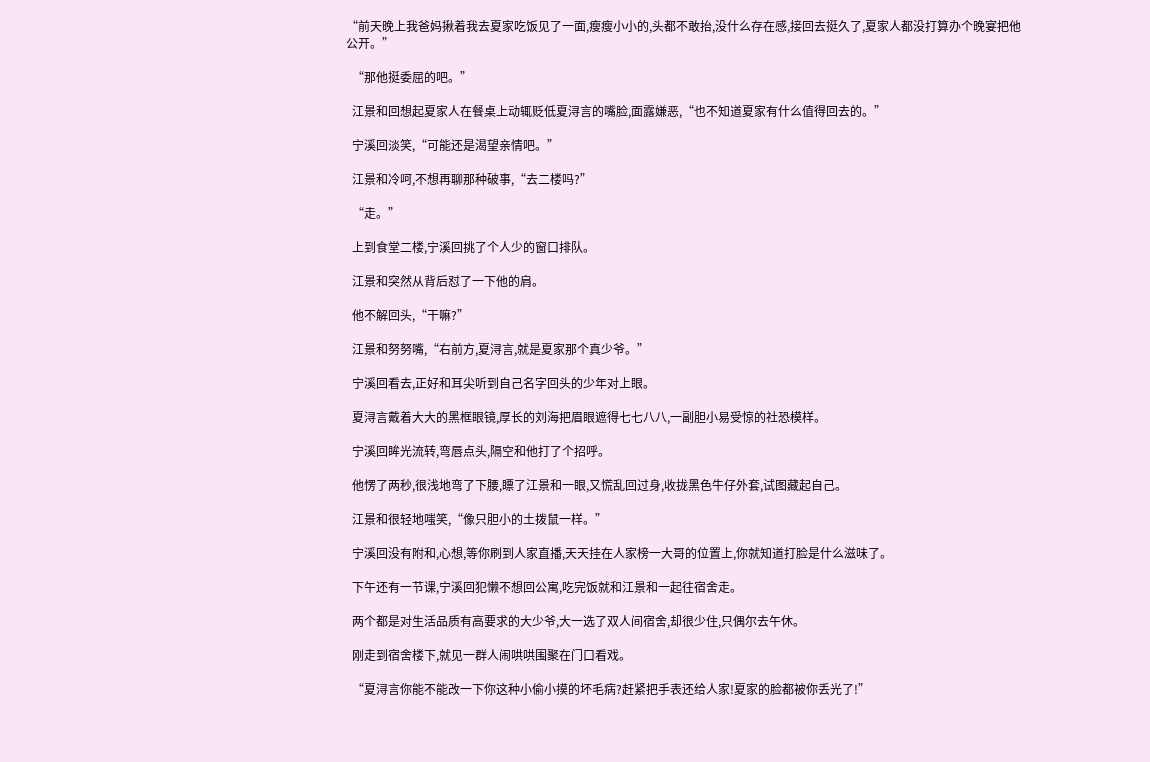“前天晚上我爸妈揪着我去夏家吃饭见了一面,瘦瘦小小的,头都不敢抬,没什么存在感,接回去挺久了,夏家人都没打算办个晚宴把他公开。”

  “那他挺委屈的吧。”

  江景和回想起夏家人在餐桌上动辄贬低夏浔言的嘴脸,面露嫌恶,“也不知道夏家有什么值得回去的。”

  宁溪回淡笑,“可能还是渴望亲情吧。”

  江景和冷呵,不想再聊那种破事,“去二楼吗?”

  “走。”

  上到食堂二楼,宁溪回挑了个人少的窗口排队。

  江景和突然从背后怼了一下他的肩。

  他不解回头,“干嘛?”

  江景和努努嘴,“右前方,夏浔言,就是夏家那个真少爷。”

  宁溪回看去,正好和耳尖听到自己名字回头的少年对上眼。

  夏浔言戴着大大的黑框眼镜,厚长的刘海把眉眼遮得七七八八,一副胆小易受惊的社恐模样。

  宁溪回眸光流转,弯唇点头,隔空和他打了个招呼。

  他愣了两秒,很浅地弯了下腰,瞟了江景和一眼,又慌乱回过身,收拢黑色牛仔外套,试图藏起自己。

  江景和很轻地嗤笑,“像只胆小的土拨鼠一样。”

  宁溪回没有附和,心想,等你刷到人家直播,天天挂在人家榜一大哥的位置上,你就知道打脸是什么滋味了。

  下午还有一节课,宁溪回犯懒不想回公寓,吃完饭就和江景和一起往宿舍走。

  两个都是对生活品质有高要求的大少爷,大一选了双人间宿舍,却很少住,只偶尔去午休。

  刚走到宿舍楼下,就见一群人闹哄哄围聚在门口看戏。

  “夏浔言你能不能改一下你这种小偷小摸的坏毛病?赶紧把手表还给人家!夏家的脸都被你丢光了!”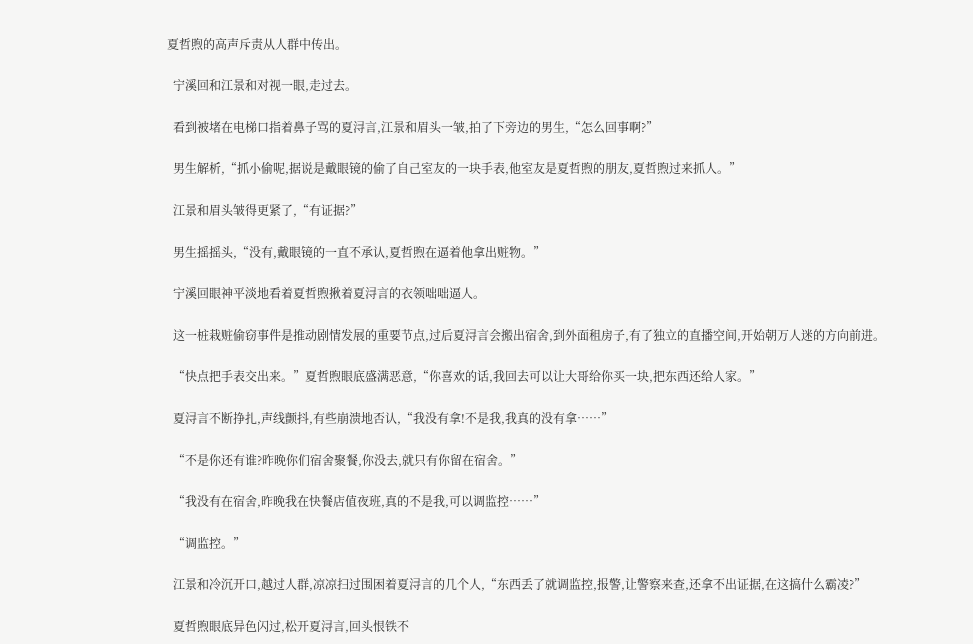夏哲煦的高声斥责从人群中传出。

  宁溪回和江景和对视一眼,走过去。

  看到被堵在电梯口指着鼻子骂的夏浔言,江景和眉头一皱,拍了下旁边的男生,“怎么回事啊?”

  男生解析,“抓小偷呢,据说是戴眼镜的偷了自己室友的一块手表,他室友是夏哲煦的朋友,夏哲煦过来抓人。”

  江景和眉头皱得更紧了,“有证据?”

  男生摇摇头,“没有,戴眼镜的一直不承认,夏哲煦在逼着他拿出赃物。”

  宁溪回眼神平淡地看着夏哲煦揪着夏浔言的衣领咄咄逼人。

  这一桩栽赃偷窃事件是推动剧情发展的重要节点,过后夏浔言会搬出宿舍,到外面租房子,有了独立的直播空间,开始朝万人迷的方向前进。

  “快点把手表交出来。”夏哲煦眼底盛满恶意,“你喜欢的话,我回去可以让大哥给你买一块,把东西还给人家。”

  夏浔言不断挣扎,声线颤抖,有些崩溃地否认,“我没有拿!不是我,我真的没有拿……”

  “不是你还有谁?昨晚你们宿舍聚餐,你没去,就只有你留在宿舍。”

  “我没有在宿舍,昨晚我在快餐店值夜班,真的不是我,可以调监控……”

  “调监控。”

  江景和冷沉开口,越过人群,凉凉扫过围困着夏浔言的几个人,“东西丢了就调监控,报警,让警察来查,还拿不出证据,在这搞什么霸凌?”

  夏哲煦眼底异色闪过,松开夏浔言,回头恨铁不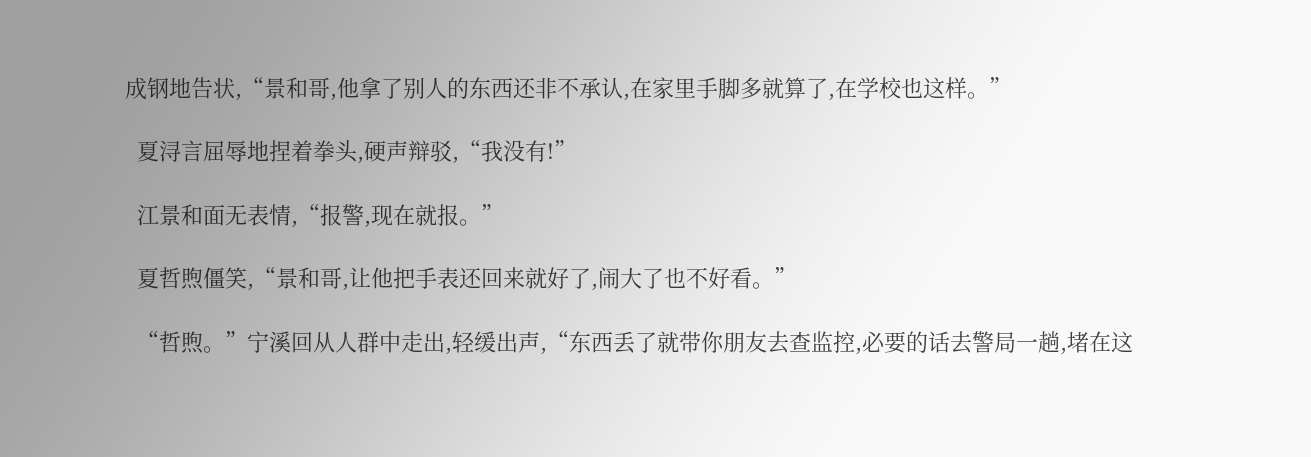成钢地告状,“景和哥,他拿了别人的东西还非不承认,在家里手脚多就算了,在学校也这样。”

  夏浔言屈辱地捏着拳头,硬声辩驳,“我没有!”

  江景和面无表情,“报警,现在就报。”

  夏哲煦僵笑,“景和哥,让他把手表还回来就好了,闹大了也不好看。”

  “哲煦。”宁溪回从人群中走出,轻缓出声,“东西丢了就带你朋友去查监控,必要的话去警局一趟,堵在这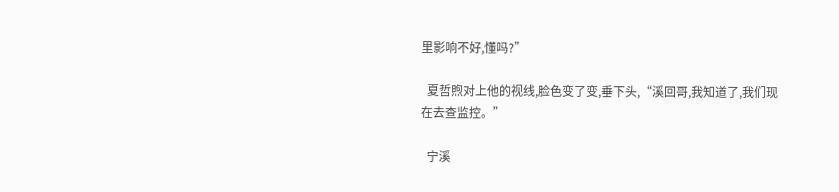里影响不好,懂吗?”

  夏哲煦对上他的视线,脸色变了变,垂下头,“溪回哥,我知道了,我们现在去查监控。”

  宁溪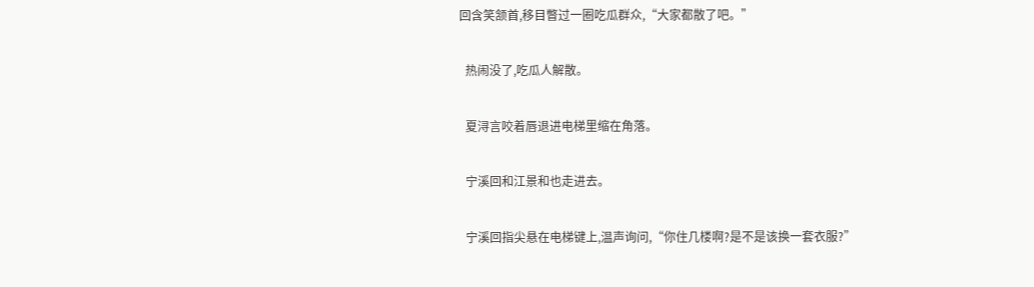回含笑颔首,移目瞥过一圈吃瓜群众,“大家都散了吧。”

  热闹没了,吃瓜人解散。

  夏浔言咬着唇退进电梯里缩在角落。

  宁溪回和江景和也走进去。

  宁溪回指尖悬在电梯键上,温声询问,“你住几楼啊?是不是该换一套衣服?”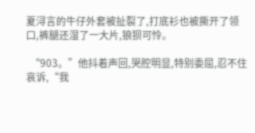夏浔言的牛仔外套被扯裂了,打底衫也被撕开了领口,裤腿还湿了一大片,狼狈可怜。

  “903。”他抖着声回,哭腔明显,特别委屈,忍不住哀诉,“我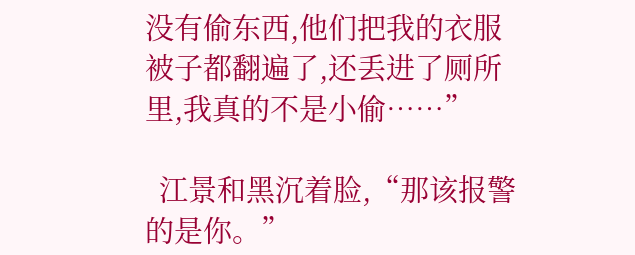没有偷东西,他们把我的衣服被子都翻遍了,还丢进了厕所里,我真的不是小偷……”

  江景和黑沉着脸,“那该报警的是你。”